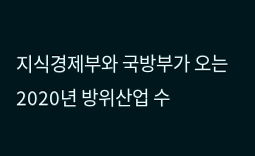지식경제부와 국방부가 오는 2020년 방위산업 수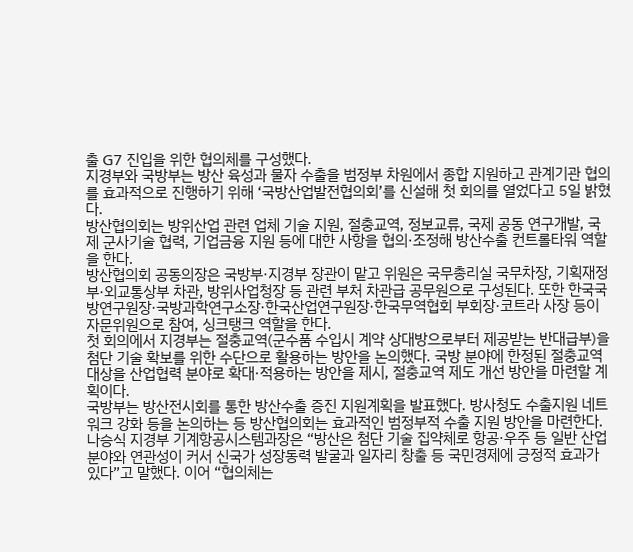출 G7 진입을 위한 협의체를 구성했다.
지경부와 국방부는 방산 육성과 물자 수출을 범정부 차원에서 종합 지원하고 관계기관 협의를 효과적으로 진행하기 위해 ‘국방산업발전협의회’를 신설해 첫 회의를 열었다고 5일 밝혔다.
방산협의회는 방위산업 관련 업체 기술 지원, 절충교역, 정보교류, 국제 공동 연구개발, 국제 군사기술 협력, 기업금융 지원 등에 대한 사항을 협의·조정해 방산수출 컨트롤타워 역할을 한다.
방산협의회 공동의장은 국방부·지경부 장관이 맡고 위원은 국무총리실 국무차장, 기획재정부·외교통상부 차관, 방위사업청장 등 관련 부처 차관급 공무원으로 구성된다. 또한 한국국방연구원장·국방과학연구소장·한국산업연구원장·한국무역협회 부회장·코트라 사장 등이 자문위원으로 참여, 싱크탱크 역할을 한다.
첫 회의에서 지경부는 절충교역(군수품 수입시 계약 상대방으로부터 제공받는 반대급부)을 첨단 기술 확보를 위한 수단으로 활용하는 방안을 논의했다. 국방 분야에 한정된 절충교역 대상을 산업협력 분야로 확대·적용하는 방안을 제시, 절충교역 제도 개선 방안을 마련할 계획이다.
국방부는 방산전시회를 통한 방산수출 증진 지원계획을 발표했다. 방사청도 수출지원 네트워크 강화 등을 논의하는 등 방산협의회는 효과적인 범정부적 수출 지원 방안을 마련한다.
나승식 지경부 기계항공시스템과장은 “방산은 첨단 기술 집약체로 항공·우주 등 일반 산업 분야와 연관성이 커서 신국가 성장동력 발굴과 일자리 창출 등 국민경제에 긍정적 효과가 있다”고 말했다. 이어 “협의체는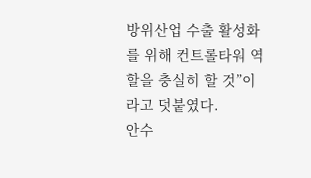방위산업 수출 활성화를 위해 컨트롤타워 역할을 충실히 할 것”이라고 덧붙였다.
안수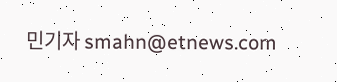민기자 smahn@etnews.com